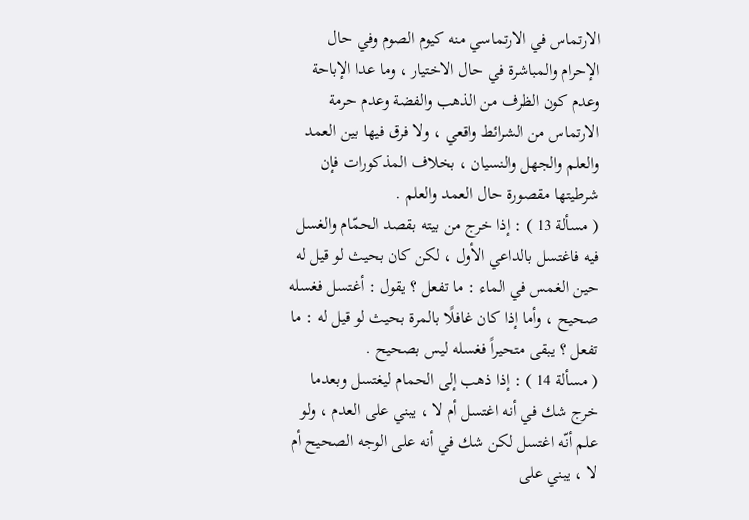الارتماس في الارتماسي منه كيوم الصوم وفي حال الإحرام والمباشرة في حال الاختيار ، وما عدا الإباحة وعدم كون الظرف من الذهب والفضة وعدم حرمة الارتماس من الشرائط واقعي ، ولا فرق فيها بين العمد والعلم والجهل والنسيان ، بخلاف المذكورات فإن شرطيتها مقصورة حال العمد والعلم .
( مسألة 13 ) : إذا خرج من بيته بقصد الحمّام والغسل فيه فاغتسل بالداعي الأول ، لكن كان بحيث لو قيل له حين الغمس في الماء : ما تفعل ؟ يقول : أغتسل فغسله صحيح ، وأما إذا كان غافلًا بالمرة بحيث لو قيل له : ما تفعل ؟ يبقى متحيراً فغسله ليس بصحيح .
( مسألة 14 ) : إذا ذهب إلى الحمام ليغتسل وبعدما خرج شك في أنه اغتسل أم لا ، يبني على العدم ، ولو علم أنّه اغتسل لكن شك في أنه على الوجه الصحيح أم لا ، يبني على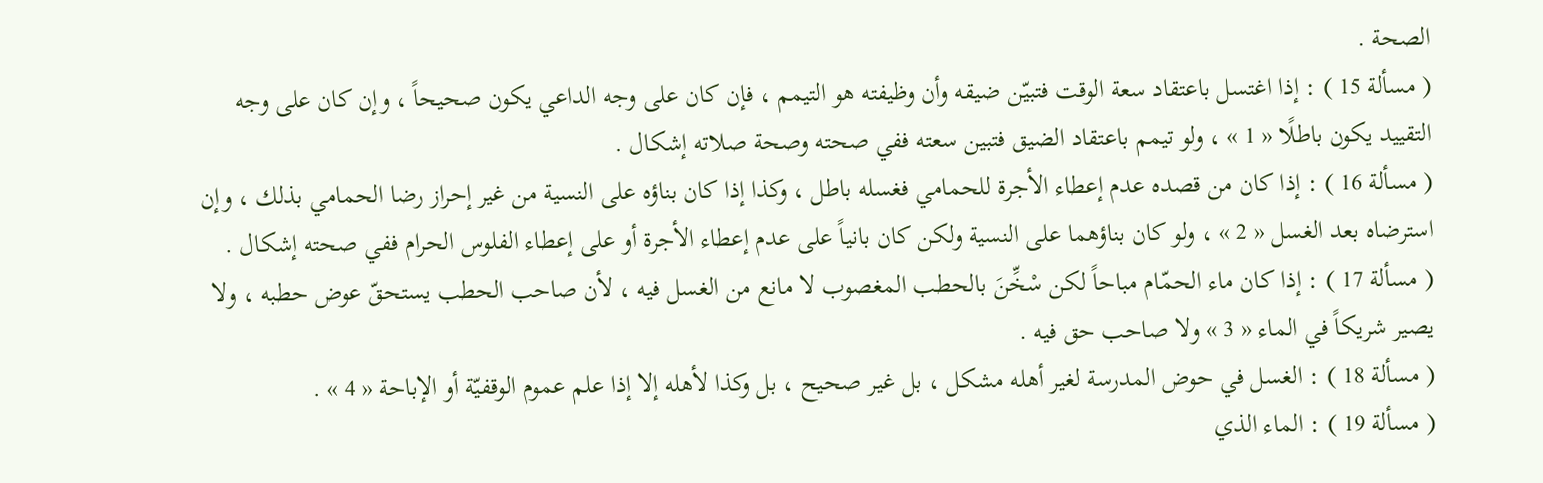الصحة .
( مسألة 15 ) : إذا اغتسل باعتقاد سعة الوقت فتبيّن ضيقه وأن وظيفته هو التيمم ، فإن كان على وجه الداعي يكون صحيحاً ، وإن كان على وجه التقييد يكون باطلًا « 1 » ، ولو تيمم باعتقاد الضيق فتبين سعته ففي صحته وصحة صلاته إشكال .
( مسألة 16 ) : إذا كان من قصده عدم إعطاء الأجرة للحمامي فغسله باطل ، وكذا إذا كان بناؤه على النسية من غير إحراز رضا الحمامي بذلك ، وإن استرضاه بعد الغسل « 2 » ، ولو كان بناؤهما على النسية ولكن كان بانياً على عدم إعطاء الأجرة أو على إعطاء الفلوس الحرام ففي صحته إشكال .
( مسألة 17 ) : إذا كان ماء الحمّام مباحاً لكن سْخِّنَ بالحطب المغصوب لا مانع من الغسل فيه ، لأن صاحب الحطب يستحقّ عوض حطبه ، ولا يصير شريكاً في الماء « 3 » ولا صاحب حق فيه .
( مسألة 18 ) : الغسل في حوض المدرسة لغير أهله مشكل ، بل غير صحيح ، بل وكذا لأهله إلا إذا علم عموم الوقفيّة أو الإباحة « 4 » .
( مسألة 19 ) : الماء الذي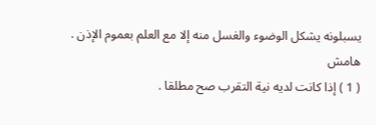يسبلونه يشكل الوضوء والغسل منه إلا مع العلم بعموم الإذن .
هامش
( 1 ) إذا كانت لديه نية التقرب صح مطلقا .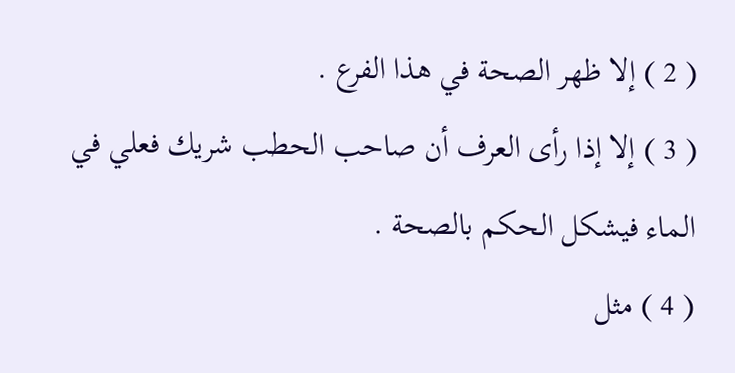( 2 ) إلا ظهر الصحة في هذا الفرع .
( 3 ) إلا إذا رأى العرف أن صاحب الحطب شريك فعلي في الماء فيشكل الحكم بالصحة .
( 4 ) مثل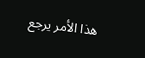هذا الأمر يرجع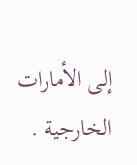إلى الأمارات الخارجية .